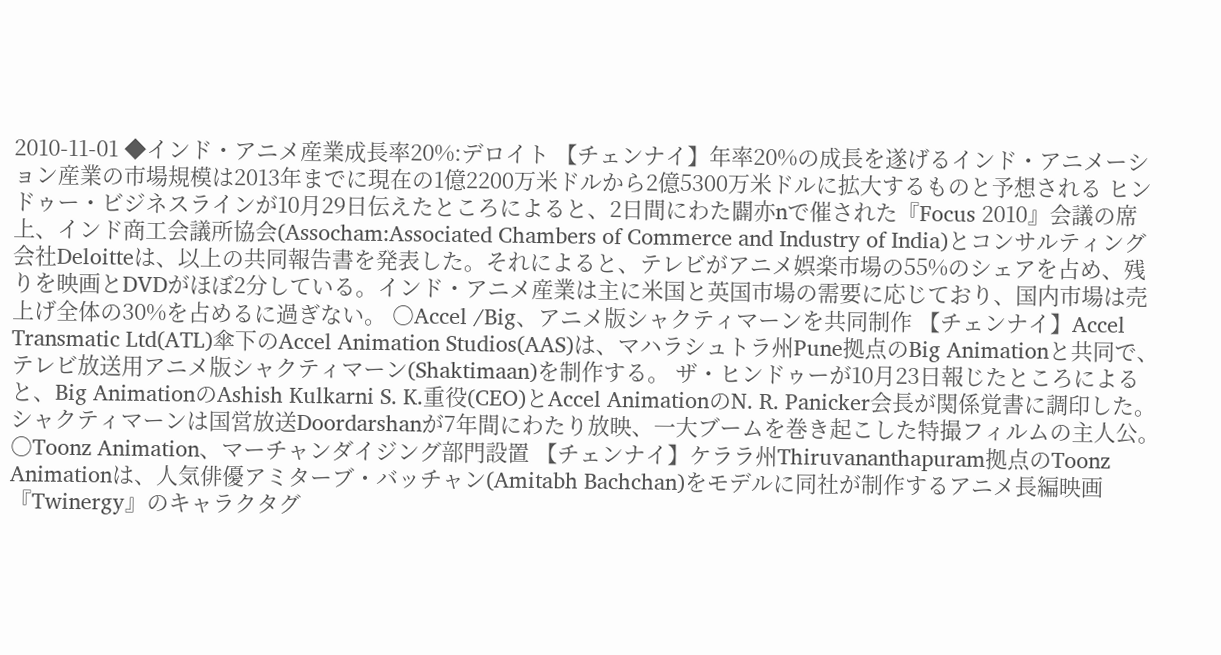2010-11-01 ◆インド・アニメ産業成長率20%:デロイト 【チェンナイ】年率20%の成長を遂げるインド・アニメーション産業の市場規模は2013年までに現在の1億2200万米ドルから2億5300万米ドルに拡大するものと予想される ヒンドゥー・ビジネスラインが10月29日伝えたところによると、2日間にわた闢亦nで催された『Focus 2010』会議の席上、インド商工会議所協会(Assocham:Associated Chambers of Commerce and Industry of India)とコンサルティング会社Deloitteは、以上の共同報告書を発表した。それによると、テレビがアニメ娯楽市場の55%のシェアを占め、残りを映画とDVDがほぼ2分している。インド・アニメ産業は主に米国と英国市場の需要に応じており、国内市場は売上げ全体の30%を占めるに過ぎない。 ○Accel /Big、アニメ版シャクティマーンを共同制作 【チェンナイ】Accel Transmatic Ltd(ATL)傘下のAccel Animation Studios(AAS)は、マハラシュトラ州Pune拠点のBig Animationと共同で、テレビ放送用アニメ版シャクティマーン(Shaktimaan)を制作する。 ザ・ヒンドゥーが10月23日報じたところによると、Big AnimationのAshish Kulkarni S. K.重役(CEO)とAccel AnimationのN. R. Panicker会長が関係覚書に調印した。シャクティマーンは国営放送Doordarshanが7年間にわたり放映、一大ブームを巻き起こした特撮フィルムの主人公。 ○Toonz Animation、マーチャンダイジング部門設置 【チェンナイ】ケララ州Thiruvananthapuram拠点のToonz Animationは、人気俳優アミターブ・バッチャン(Amitabh Bachchan)をモデルに同社が制作するアニメ長編映画『Twinergy』のキャラクタグ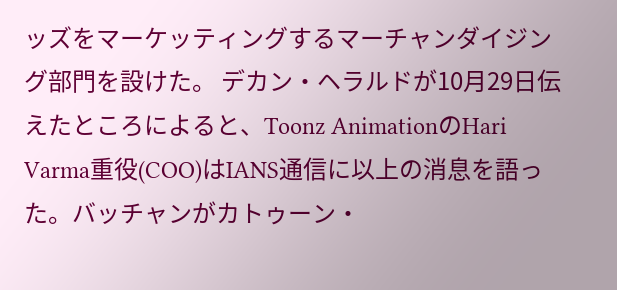ッズをマーケッティングするマーチャンダイジング部門を設けた。 デカン・ヘラルドが10月29日伝えたところによると、Toonz AnimationのHari Varma重役(COO)はIANS通信に以上の消息を語った。バッチャンがカトゥーン・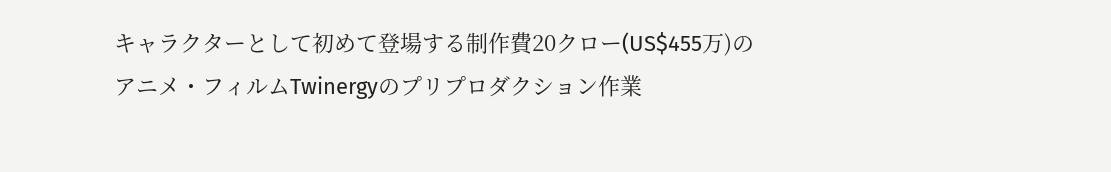キャラクターとして初めて登場する制作費20クロー(US$455万)のアニメ・フィルムTwinergyのプリプロダクション作業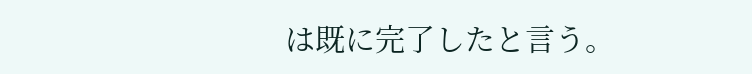は既に完了したと言う。